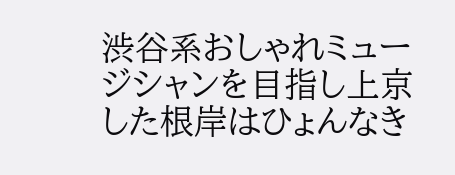渋谷系おしゃれミュージシャンを目指し上京した根岸はひょんなき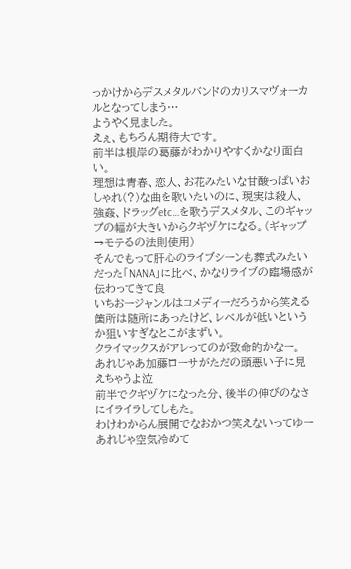っかけからデスメタルバンドのカリスマヴォーカルとなってしまう…
ようやく見ました。
えぇ、もちろん期待大です。
前半は根岸の葛藤がわかりやすくかなり面白い。
理想は青春、恋人、お花みたいな甘酸っぱいおしゃれ(?)な曲を歌いたいのに、現実は殺人、強姦、ドラッグetc…を歌うデスメタル、このギャップの幅が大きいからクギヅケになる。(ギャップ→モテるの法則使用)
そんでもって肝心のライブシーンも葬式みたいだった「NANA」に比べ、かなりライブの臨場感が伝わってきて良
いちおージャンルはコメディーだろうから笑える箇所は随所にあったけど、レベルが低いというか狙いすぎなとこがまずい。
クライマックスがアレってのが致命的かなー。
あれじゃあ加藤ローサがただの頭悪い子に見えちゃうよ泣
前半でクギヅケになった分、後半の伸びのなさにイライラしてしもた。
わけわからん展開でなおかつ笑えないってゆー
あれじゃ空気冷めて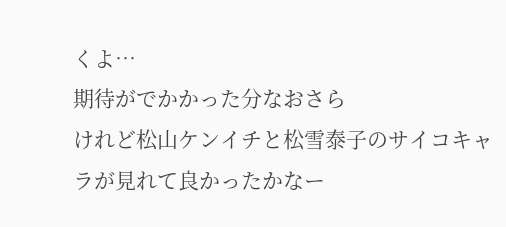くよ…
期待がでかかった分なおさら
けれど松山ケンイチと松雪泰子のサイコキャラが見れて良かったかなー